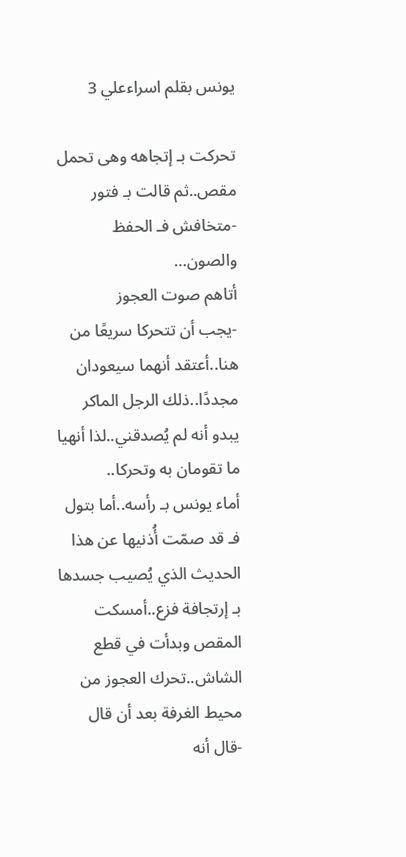يونس بقلم اسراءعلي 3

تحركت بـ إتجاهه وهى تحمل مقص..ثم قالت بـ فتور
-متخافش فـ الحفظ والصون…
أتاهم صوت العجوز
-يجب أن تتحركا سريعًا من هنا..أعتقد أنهما سيعودان مجددًا..ذلك الرجل الماكر يبدو أنه لم يُصدقني..لذا أنهيا ما تقومان به وتحركا..
أماء يونس بـ رأسه..أما بتول فـ قد صمّت أُذنيها عن هذا الحديث الذي يُصيب جسدها بـ إرتجافة فزع..أمسكت المقص وبدأت في قطع الشاش..تحرك العجوز من محيط الغرفة بعد أن قال
-قال أنه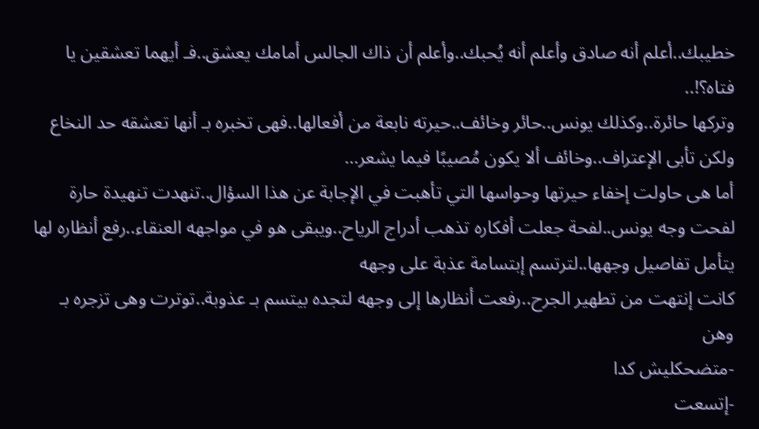خطيبك..أعلم أنه صادق وأعلم أنه يُحبك..وأعلم أن ذاك الجالس أمامك يعشق..فـ أيهما تعشقين يا فتاه؟!..
وتركها حائرة..وكذلك يونس..حائر وخائف..حيرته نابعة من أفعالها..فهى تخبره بـ أنها تعشقه حد النخاع ولكن تأبى الإعتراف..وخائف ألا يكون مُصيبًا فيما يشعر…
أما هى حاولت إخفاء حيرتها وحواسها التي تأهبت في الإجابة عن هذا السؤال..تنهدت تنهيدة حارة لفحت وجه يونس..لفحة جعلت أفكاره تذهب أدراج الرياح..ويبقى هو في مواجهه العنقاء..رفع أنظاره لها يتأمل تفاصيل وجهها..لترتسم إبتسامة عذبة على وجهه
كانت إنتهت من تطهير الجرح..رفعت أنظارها إلى وجهه لتجده بيتسم بـ عذوبة..توترت وهى تزجره بـ وهن
-متضحكليش كدا
-إتسعت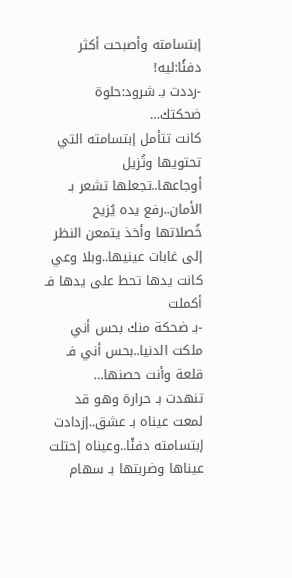إبتسامته وأصبحت أكثر دفئًا:ليه!
-رددت بـ شرود:حلوة ضحكتك…
كانت تتأمل إبتسامته التي تحتويها وتُزيل أوجاعها..تجعلها تشعر بـ الأمان..رفع يده يُزيح خُصلاتها وأخذ يتمعن النظر إلى غابات عينيها..وبلا وعي كانت يدها تحط على يدها فـ أكملت
-بـ ضحكة منك بحس أني ملكت الدنيا..بحس أني فـ قلعة وأنت حصنها…
تنهدت بـ حرارة وهو قد لمعت عيناه بـ عشق..إزدادت إبتسامته دفئًا..وعيناه إحتلت عيناها وضربتها بـ سهام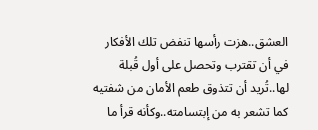العشق..هزت رأسها تنفض تلك الأفكار في أن تقترب وتحصل على أول قُبلة لها..تُريد أن تتذوق طعم الأمان من شفتيه كما تشعر به من إبتسامته..وكأنه قرأ ما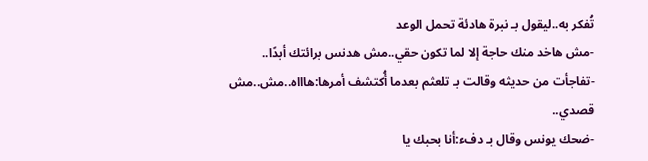تُفكر به..ليقول بـ نبرة هادئة تحمل الوعد
-مش هاخد منك حاجة إلا لما تكون حقي..مش هدنس برائتك أبدًا..
-تفاجأت من حديثه وقالت بـ تلعثم بعدما أُكتشف أمرها:هاااه..مش..مش قصدي..
-ضحك يونس وقال بـ دفء:أنا بحبك يا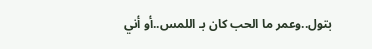بتول..وعمر ما الحب كان بـ اللمس..أو أني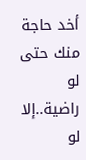أخد حاجة منك حتى لو راضية..إلا لو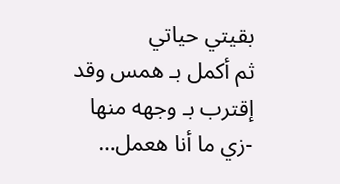بقيتي حياتي
ثم أكمل بـ همس وقد إقترب بـ وجهه منها
-زي ما أنا هعمل…